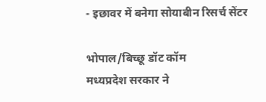- इछावर में बनेगा सोयाबीन रिसर्च सेंटर

भोपाल/बिच्छू डॉट कॉम
मध्यप्रदेश सरकार ने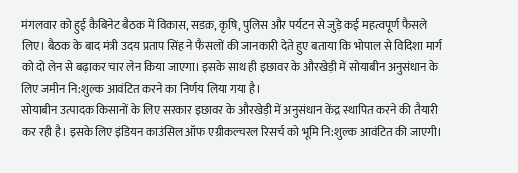मंगलवार को हुई कैबिनेट बैठक में विकास, सडक़, कृषि, पुलिस और पर्यटन से जुड़े कई महत्वपूर्ण फैसले लिए। बैठक के बाद मंत्री उदय प्रताप सिंह ने फैसलों की जानकारी देते हुए बताया कि भोपाल से विदिशा मार्ग को दो लेन से बढ़ाकर चार लेन किया जाएगा। इसके साथ ही इछावर के औरखेड़ी में सोयाबीन अनुसंधान के लिए जमीन नि:शुल्क आवंटित करने का निर्णय लिया गया है।
सोयाबीन उत्पादक किसानों के लिए सरकार इछावर के औरखेड़ी में अनुसंधान केंद्र स्थापित करने की तैयारी कर रही है। इसके लिए इंडियन काउंसिल ऑफ एग्रीकल्चरल रिसर्च को भूमि नि:शुल्क आवंटित की जाएगी।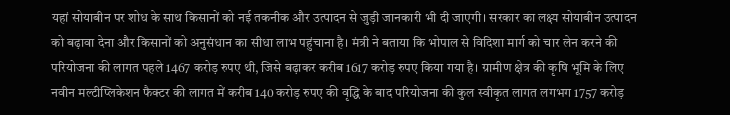यहां सोयाबीन पर शोध के साथ किसानों को नई तकनीक और उत्पादन से जुड़ी जानकारी भी दी जाएगी। सरकार का लक्ष्य सोयाबीन उत्पादन को बढ़ावा देना और किसानों को अनुसंधान का सीधा लाभ पहुंचाना है। मंत्री ने बताया कि भोपाल से विदिशा मार्ग को चार लेन करने की परियोजना की लागत पहले 1467 करोड़ रुपए थी, जिसे बढ़ाकर करीब 1617 करोड़ रुपए किया गया है। ग्रामीण क्षेत्र की कृषि भूमि के लिए नवीन मल्टीप्लिकेशन फैक्टर की लागत में करीब 140 करोड़ रुपए की वृद्धि के बाद परियोजना की कुल स्वीकृत लागत लगभग 1757 करोड़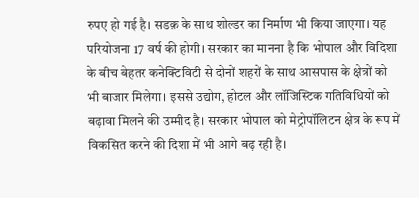रुपए हो गई है। सडक़ के साथ शोल्डर का निर्माण भी किया जाएगा। यह परियोजना 17 वर्ष की होगी। सरकार का मानना है कि भोपाल और विदिशा के बीच बेहतर कनेक्टिविटी से दोनों शहरों के साथ आसपास के क्षेत्रों को भी बाजार मिलेगा। इससे उद्योग, होटल और लॉजिस्टिक गतिविधियों को बढ़ावा मिलने की उम्मीद है। सरकार भोपाल को मेट्रोपॉलिटन क्षेत्र के रूप में विकसित करने की दिशा में भी आगे बढ़ रही है।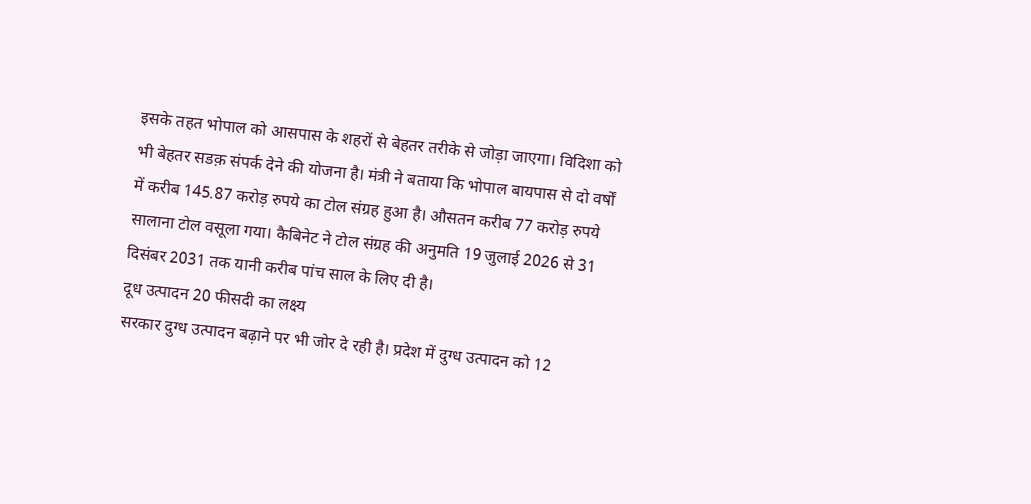इसके तहत भोपाल को आसपास के शहरों से बेहतर तरीके से जोड़ा जाएगा। विदिशा को भी बेहतर सडक़ संपर्क देने की योजना है। मंत्री ने बताया कि भोपाल बायपास से दो वर्षों में करीब 145.87 करोड़ रुपये का टोल संग्रह हुआ है। औसतन करीब 77 करोड़ रुपये सालाना टोल वसूला गया। कैबिनेट ने टोल संग्रह की अनुमति 19 जुलाई 2026 से 31 दिसंबर 2031 तक यानी करीब पांच साल के लिए दी है।
दूध उत्पादन 20 फीसदी का लक्ष्य
सरकार दुग्ध उत्पादन बढ़ाने पर भी जोर दे रही है। प्रदेश में दुग्ध उत्पादन को 12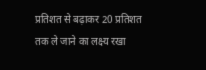प्रतिशत से बढ़ाकर 20 प्रतिशत तक ले जाने का लक्ष्य रखा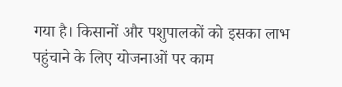गया है। किसानों और पशुपालकों को इसका लाभ पहुंचाने के लिए योजनाओं पर काम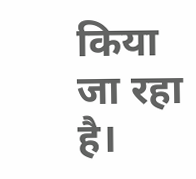किया जा रहा है।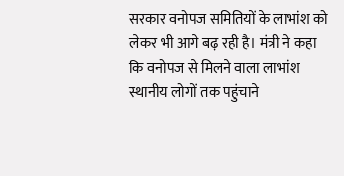सरकार वनोपज समितियों के लाभांश को लेकर भी आगे बढ़ रही है। मंत्री ने कहा कि वनोपज से मिलने वाला लाभांश स्थानीय लोगों तक पहुंचाने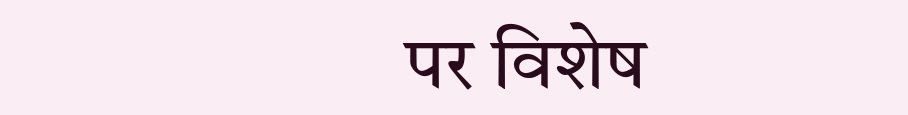पर विशेष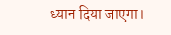ध्यान दिया जाएगा।